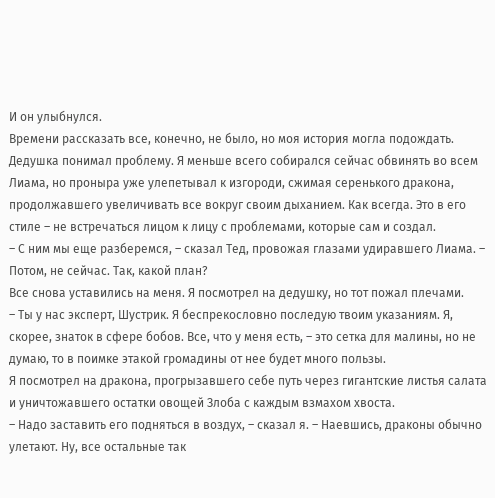И он улыбнулся.
Времени рассказать все, конечно, не было, но моя история могла подождать. Дедушка понимал проблему. Я меньше всего собирался сейчас обвинять во всем Лиама, но проныра уже улепетывал к изгороди, сжимая серенького дракона, продолжавшего увеличивать все вокруг своим дыханием. Как всегда. Это в его стиле – не встречаться лицом к лицу с проблемами, которые сам и создал.
– С ним мы еще разберемся, – сказал Тед, провожая глазами удиравшего Лиама. – Потом, не сейчас. Так, какой план?
Все снова уставились на меня. Я посмотрел на дедушку, но тот пожал плечами.
– Ты у нас эксперт, Шустрик. Я беспрекословно последую твоим указаниям. Я, скорее, знаток в сфере бобов. Все, что у меня есть, – это сетка для малины, но не думаю, то в поимке этакой громадины от нее будет много пользы.
Я посмотрел на дракона, прогрызавшего себе путь через гигантские листья салата и уничтожавшего остатки овощей Злоба с каждым взмахом хвоста.
– Надо заставить его подняться в воздух, – сказал я. – Наевшись, драконы обычно улетают. Ну, все остальные так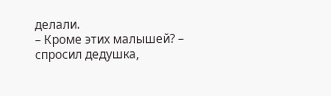делали.
– Кроме этих малышей? – спросил дедушка,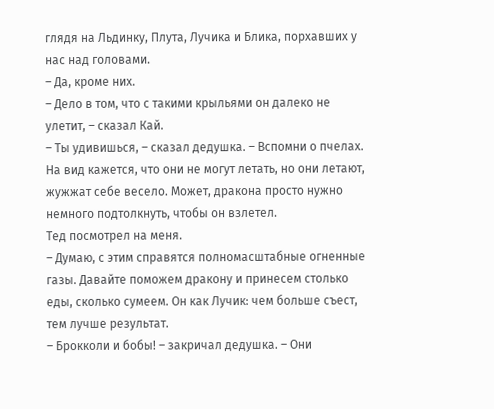глядя на Льдинку, Плута, Лучика и Блика, порхавших у нас над головами.
– Да, кроме них.
– Дело в том, что с такими крыльями он далеко не улетит, – сказал Кай.
– Ты удивишься, – сказал дедушка. – Вспомни о пчелах. На вид кажется, что они не могут летать, но они летают, жужжат себе весело. Может, дракона просто нужно немного подтолкнуть, чтобы он взлетел.
Тед посмотрел на меня.
– Думаю, с этим справятся полномасштабные огненные газы. Давайте поможем дракону и принесем столько еды, сколько сумеем. Он как Лучик: чем больше съест, тем лучше результат.
– Брокколи и бобы! – закричал дедушка. – Они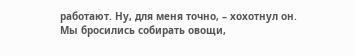работают. Ну, для меня точно, – хохотнул он.
Мы бросились собирать овощи,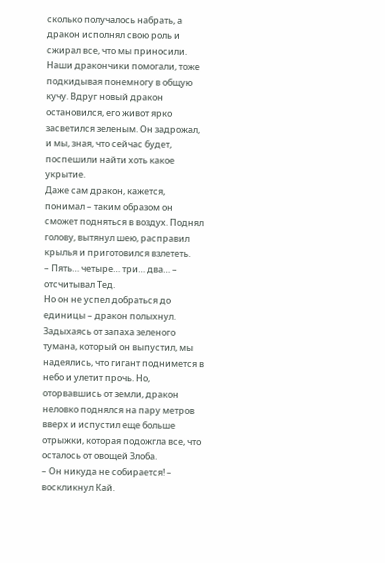сколько получалось набрать, а дракон исполнял свою роль и сжирал все, что мы приносили. Наши дракончики помогали, тоже подкидывая понемногу в общую кучу. Вдруг новый дракон остановился, его живот ярко засветился зеленым. Он задрожал, и мы, зная, что сейчас будет, поспешили найти хоть какое укрытие.
Даже сам дракон, кажется, понимал – таким образом он сможет подняться в воздух. Поднял голову, вытянул шею, расправил крылья и приготовился взлететь.
– Пять… четыре… три… два… – отсчитывал Тед.
Но он не успел добраться до единицы – дракон полыхнул. Задыхаясь от запаха зеленого тумана, который он выпустил, мы надеялись, что гигант поднимется в небо и улетит прочь. Но, оторвавшись от земли, дракон неловко поднялся на пару метров вверх и испустил еще больше отрыжки, которая подожгла все, что осталось от овощей Злоба.
– Он никуда не собирается! – воскликнул Кай.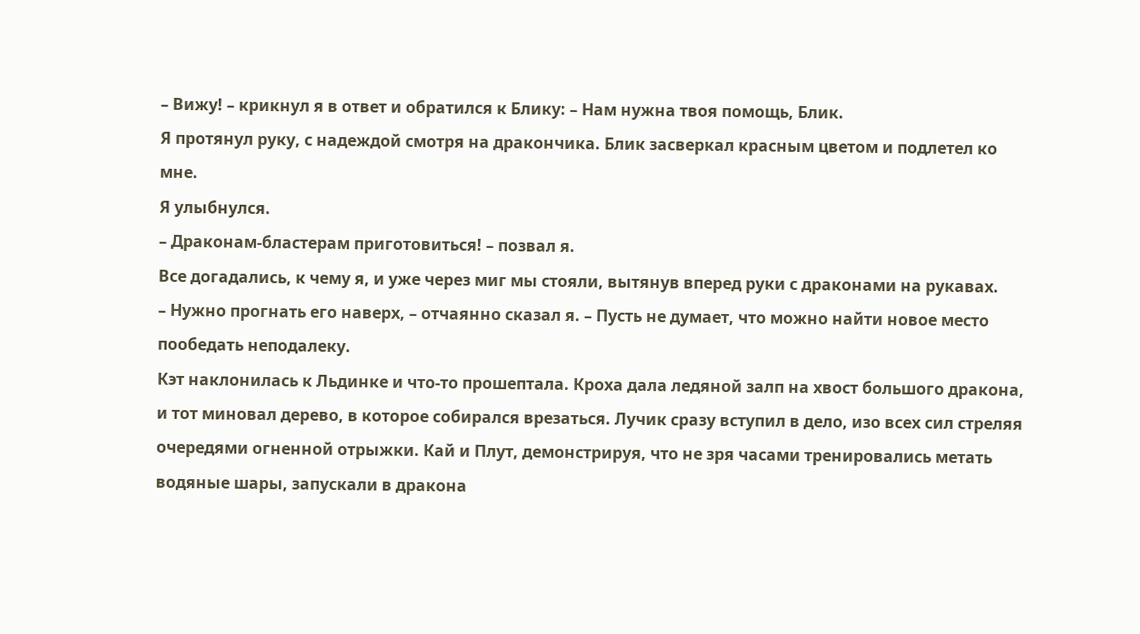– Вижу! – крикнул я в ответ и обратился к Блику: – Нам нужна твоя помощь, Блик.
Я протянул руку, с надеждой смотря на дракончика. Блик засверкал красным цветом и подлетел ко мне.
Я улыбнулся.
– Драконам-бластерам приготовиться! – позвал я.
Все догадались, к чему я, и уже через миг мы стояли, вытянув вперед руки с драконами на рукавах.
– Нужно прогнать его наверх, – отчаянно сказал я. – Пусть не думает, что можно найти новое место пообедать неподалеку.
Кэт наклонилась к Льдинке и что-то прошептала. Кроха дала ледяной залп на хвост большого дракона, и тот миновал дерево, в которое собирался врезаться. Лучик сразу вступил в дело, изо всех сил стреляя очередями огненной отрыжки. Кай и Плут, демонстрируя, что не зря часами тренировались метать водяные шары, запускали в дракона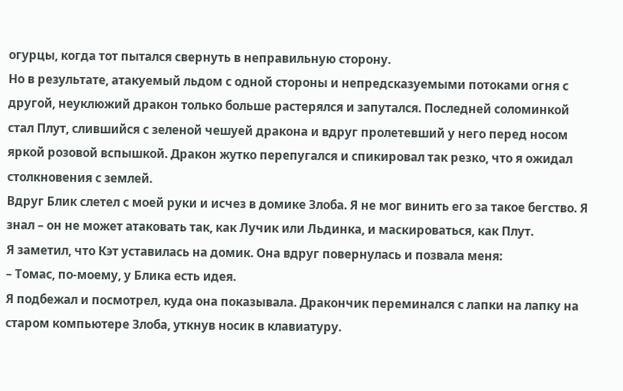огурцы, когда тот пытался свернуть в неправильную сторону.
Но в результате, атакуемый льдом с одной стороны и непредсказуемыми потоками огня с другой, неуклюжий дракон только больше растерялся и запутался. Последней соломинкой стал Плут, слившийся с зеленой чешуей дракона и вдруг пролетевший у него перед носом яркой розовой вспышкой. Дракон жутко перепугался и спикировал так резко, что я ожидал столкновения с землей.
Вдруг Блик слетел с моей руки и исчез в домике Злоба. Я не мог винить его за такое бегство. Я знал – он не может атаковать так, как Лучик или Льдинка, и маскироваться, как Плут.
Я заметил, что Кэт уставилась на домик. Она вдруг повернулась и позвала меня:
– Томас, по-моему, у Блика есть идея.
Я подбежал и посмотрел, куда она показывала. Дракончик переминался с лапки на лапку на старом компьютере Злоба, уткнув носик в клавиатуру.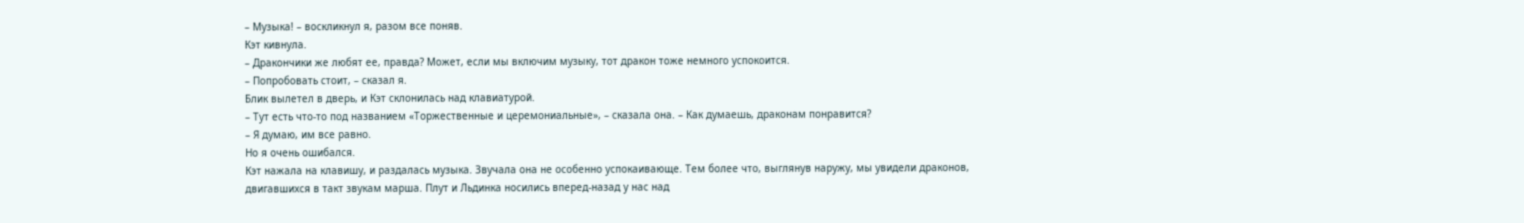– Музыка! – воскликнул я, разом все поняв.
Кэт кивнула.
– Дракончики же любят ее, правда? Может, если мы включим музыку, тот дракон тоже немного успокоится.
– Попробовать стоит, – сказал я.
Блик вылетел в дверь, и Кэт склонилась над клавиатурой.
– Тут есть что-то под названием «Торжественные и церемониальные», – сказала она. – Как думаешь, драконам понравится?
– Я думаю, им все равно.
Но я очень ошибался.
Кэт нажала на клавишу, и раздалась музыка. Звучала она не особенно успокаивающе. Тем более что, выглянув наружу, мы увидели драконов, двигавшихся в такт звукам марша. Плут и Льдинка носились вперед-назад у нас над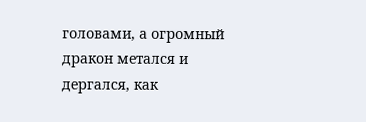головами, а огромный дракон метался и дергался, как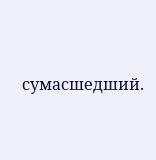сумасшедший.